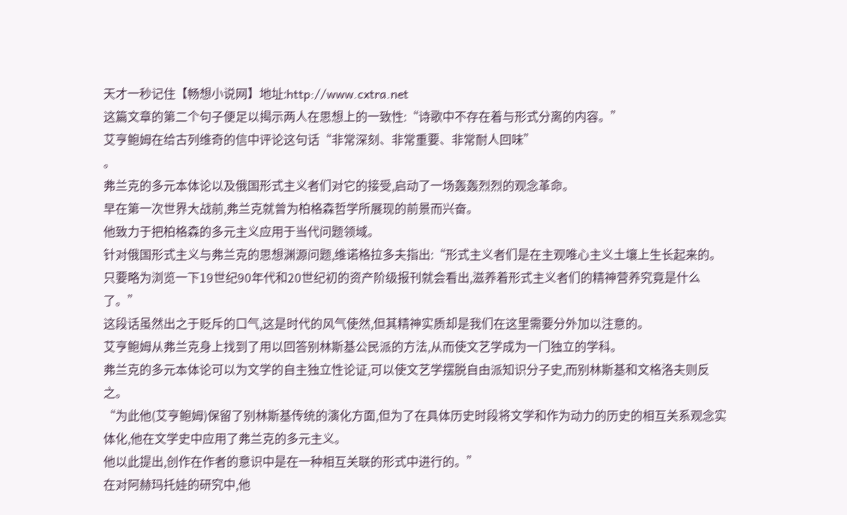天才一秒记住【畅想小说网】地址:http://www.cxtra.net
这篇文章的第二个句子便足以揭示两人在思想上的一致性:“诗歌中不存在着与形式分离的内容。”
艾亨鲍姆在给古列维奇的信中评论这句话“非常深刻、非常重要、非常耐人回味”
。
弗兰克的多元本体论以及俄国形式主义者们对它的接受,启动了一场轰轰烈烈的观念革命。
早在第一次世界大战前,弗兰克就曾为柏格森哲学所展现的前景而兴奋。
他致力于把柏格森的多元主义应用于当代问题领域。
针对俄国形式主义与弗兰克的思想渊源问题,维诺格拉多夫指出:“形式主义者们是在主观唯心主义土壤上生长起来的。
只要略为浏览一下19世纪90年代和20世纪初的资产阶级报刊就会看出,滋养着形式主义者们的精神营养究竟是什么了。”
这段话虽然出之于贬斥的口气,这是时代的风气使然,但其精神实质却是我们在这里需要分外加以注意的。
艾亨鲍姆从弗兰克身上找到了用以回答别林斯基公民派的方法,从而使文艺学成为一门独立的学科。
弗兰克的多元本体论可以为文学的自主独立性论证,可以使文艺学摆脱自由派知识分子史,而别林斯基和文格洛夫则反之。
“为此他(艾亨鲍姆)保留了别林斯基传统的演化方面,但为了在具体历史时段将文学和作为动力的历史的相互关系观念实体化,他在文学史中应用了弗兰克的多元主义。
他以此提出,创作在作者的意识中是在一种相互关联的形式中进行的。”
在对阿赫玛托娃的研究中,他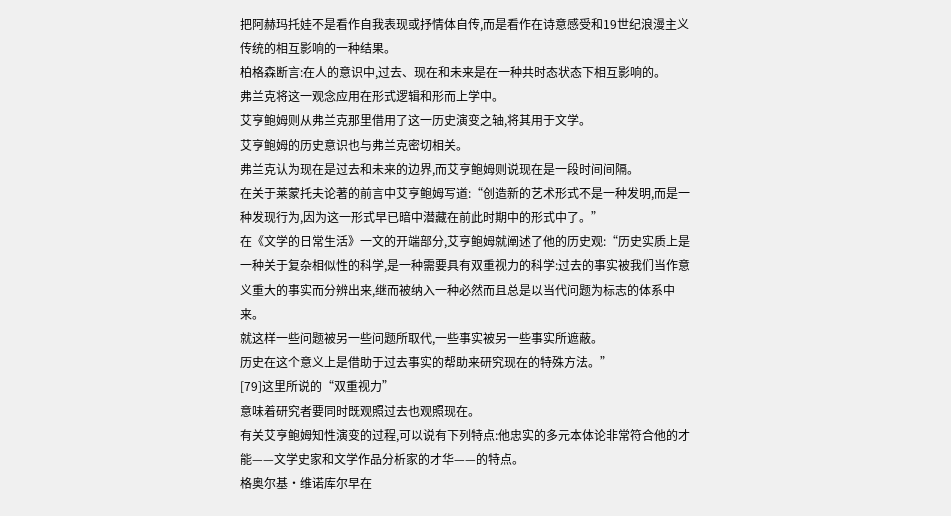把阿赫玛托娃不是看作自我表现或抒情体自传,而是看作在诗意感受和19世纪浪漫主义传统的相互影响的一种结果。
柏格森断言:在人的意识中,过去、现在和未来是在一种共时态状态下相互影响的。
弗兰克将这一观念应用在形式逻辑和形而上学中。
艾亨鲍姆则从弗兰克那里借用了这一历史演变之轴,将其用于文学。
艾亨鲍姆的历史意识也与弗兰克密切相关。
弗兰克认为现在是过去和未来的边界,而艾亨鲍姆则说现在是一段时间间隔。
在关于莱蒙托夫论著的前言中艾亨鲍姆写道:“创造新的艺术形式不是一种发明,而是一种发现行为,因为这一形式早已暗中潜藏在前此时期中的形式中了。”
在《文学的日常生活》一文的开端部分,艾亨鲍姆就阐述了他的历史观:“历史实质上是一种关于复杂相似性的科学,是一种需要具有双重视力的科学:过去的事实被我们当作意义重大的事实而分辨出来,继而被纳入一种必然而且总是以当代问题为标志的体系中来。
就这样一些问题被另一些问题所取代,一些事实被另一些事实所遮蔽。
历史在这个意义上是借助于过去事实的帮助来研究现在的特殊方法。”
[79]这里所说的“双重视力”
意味着研究者要同时既观照过去也观照现在。
有关艾亨鲍姆知性演变的过程,可以说有下列特点:他忠实的多元本体论非常符合他的才能——文学史家和文学作品分析家的才华——的特点。
格奥尔基·维诺库尔早在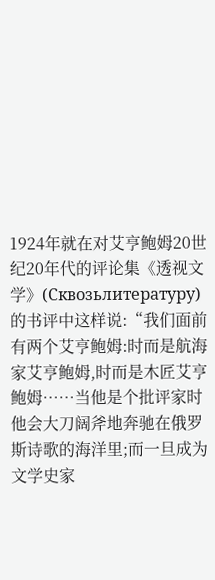1924年就在对艾亨鲍姆20世纪20年代的评论集《透视文学》(Сквозьлитературу)的书评中这样说:“我们面前有两个艾亨鲍姆:时而是航海家艾亨鲍姆,时而是木匠艾亨鲍姆……当他是个批评家时他会大刀阔斧地奔驰在俄罗斯诗歌的海洋里;而一旦成为文学史家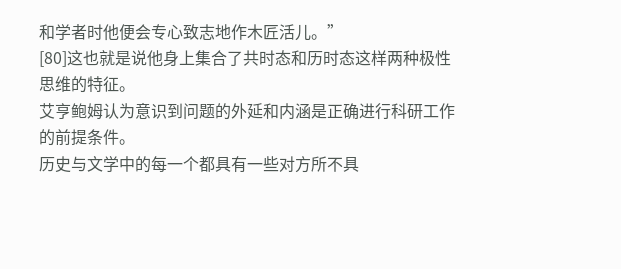和学者时他便会专心致志地作木匠活儿。”
[80]这也就是说他身上集合了共时态和历时态这样两种极性思维的特征。
艾亨鲍姆认为意识到问题的外延和内涵是正确进行科研工作的前提条件。
历史与文学中的每一个都具有一些对方所不具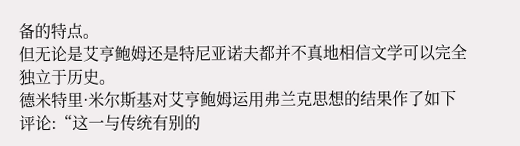备的特点。
但无论是艾亨鲍姆还是特尼亚诺夫都并不真地相信文学可以完全独立于历史。
德米特里·米尔斯基对艾亨鲍姆运用弗兰克思想的结果作了如下评论:“这一与传统有别的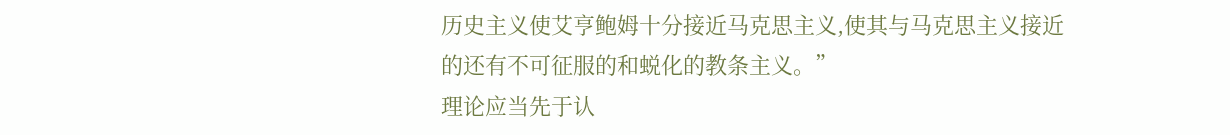历史主义使艾亨鲍姆十分接近马克思主义,使其与马克思主义接近的还有不可征服的和蜕化的教条主义。”
理论应当先于认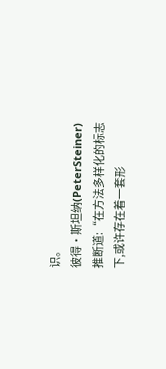识。
彼得·斯坦纳(PeterSteiner)推断道:“在方法多样化的标志下,或许存在着一套形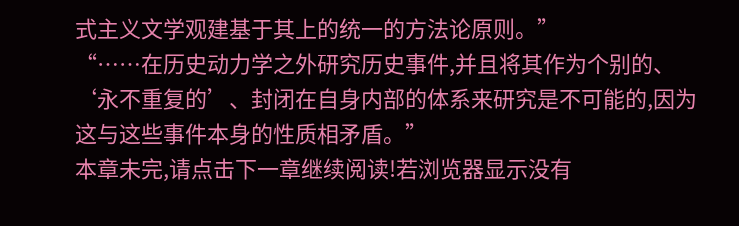式主义文学观建基于其上的统一的方法论原则。”
“……在历史动力学之外研究历史事件,并且将其作为个别的、‘永不重复的’、封闭在自身内部的体系来研究是不可能的,因为这与这些事件本身的性质相矛盾。”
本章未完,请点击下一章继续阅读!若浏览器显示没有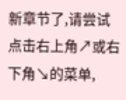新章节了,请尝试点击右上角↗或右下角↘的菜单,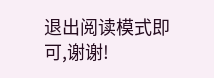退出阅读模式即可,谢谢!